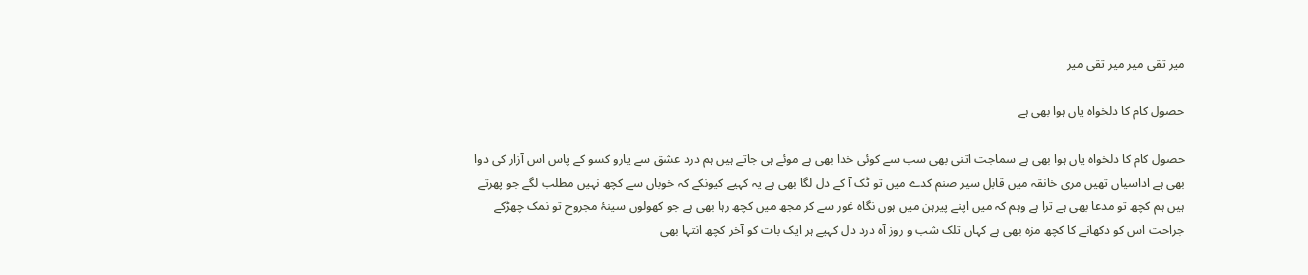میر تقی میر میر تقی میر

حصول کام کا دلخواہ یاں ہوا بھی ہے

حصول کام کا دلخواہ یاں ہوا بھی ہے سماجت اتنی بھی سب سے کوئی خدا بھی ہے موئے ہی جاتے ہیں ہم درد عشق سے یارو کسو کے پاس اس آزار کی دوا بھی ہے اداسیاں تھیں مری خانقہ میں قابل سیر صنم کدے میں تو ٹک آ کے دل لگا بھی ہے یہ کہیے کیونکے کہ خوباں سے کچھ نہیں مطلب لگے جو پھرتے ہیں ہم کچھ تو مدعا بھی ہے ترا ہے وہم کہ میں اپنے پیرہن میں ہوں نگاہ غور سے کر مجھ میں کچھ رہا بھی ہے جو کھولوں سینۂ مجروح تو نمک چھڑکے جراحت اس کو دکھانے کا کچھ مزہ بھی ہے کہاں تلک شب و روز آہ درد دل کہیے ہر ایک بات کو آخر کچھ انتہا بھی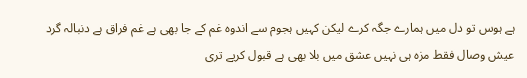ہے ہوس تو دل میں ہمارے جگہ کرے لیکن کہیں ہجوم سے اندوہ غم کے جا بھی ہے غم فراق ہے دنبالہ گرد عیش وصال فقط مزہ ہی نہیں عشق میں بلا بھی ہے قبول کریے تری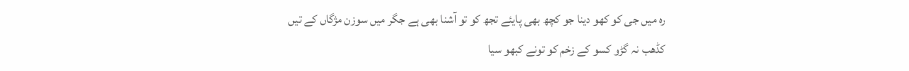رہ میں جی کو کھو دینا جو کچھ بھی پایئے تجھ کو تو آشنا بھی ہے جگر میں سوزن مژگاں کے تیں کڈھب نہ گڑو کسو کے زخم کو تونے کبھو سیا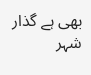بھی ہے گذار شہر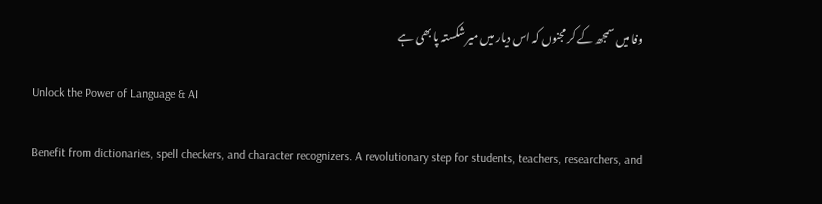وفا میں سمجھ کے کر مجنوں کہ اس دیار میں میر شکستہ پا بھی ہے

Unlock the Power of Language & AI

Benefit from dictionaries, spell checkers, and character recognizers. A revolutionary step for students, teachers, researchers, and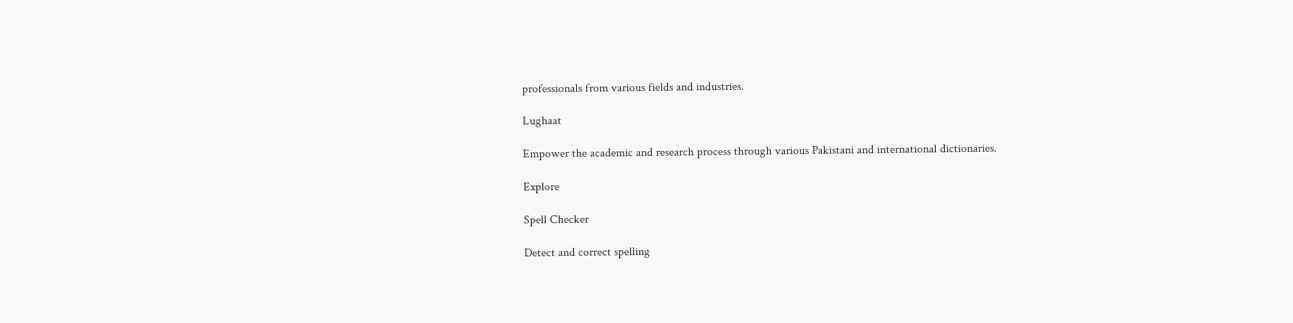professionals from various fields and industries.

Lughaat

Empower the academic and research process through various Pakistani and international dictionaries.

Explore

Spell Checker

Detect and correct spelling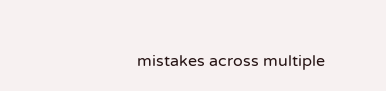mistakes across multiple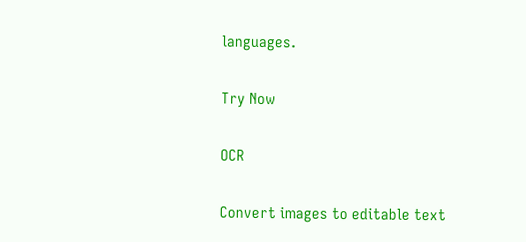languages.

Try Now

OCR

Convert images to editable text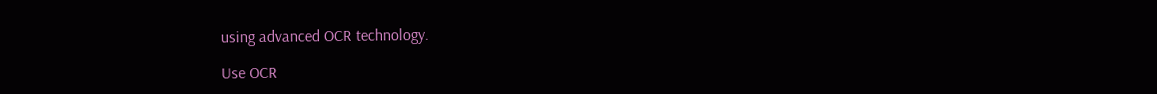using advanced OCR technology.

Use OCR